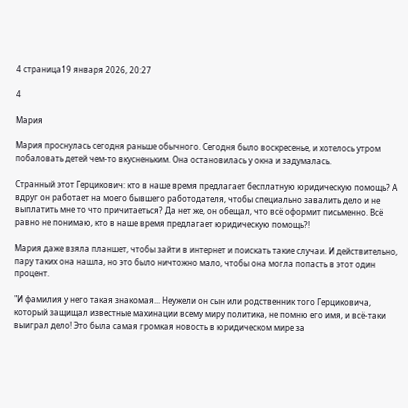4 страница19 января 2026, 20:27

4

Мария

Мария проснулась сегодня раньше обычного. Сегодня было воскресенье, и хотелось утром побаловать детей чем-то вкусненьким. Она остановилась у окна и задумалась.

Странный этот Герцикович: кто в наше время предлагает бесплатную юридическую помощь? А вдруг он работает на моего бывшего работодателя, чтобы специально завалить дело и не выплатить мне то что причитаеться? Да нет же, он обещал, что всё оформит письменно. Всё равно не понимаю, кто в наше время предлагает юридическую помощь?!

Мария даже взяла планшет, чтобы зайти в интернет и поискать такие случаи. И действительно, пару таких она нашла, но это было ничтожно мало, чтобы она могла попасть в этот один процент.

"И фамилия у него такая знакомая... Неужели он сын или родственник того Герциковича, который защищал известные махинации всему миру политика, не помню его имя, и всё-таки выиграл дело! Это была самая громкая новость в юридическом мире за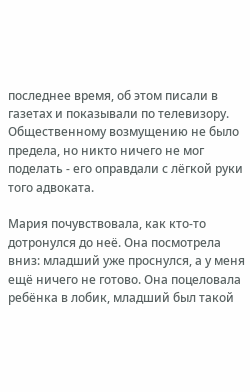последнее время, об этом писали в газетах и показывали по телевизору. Общественному возмущению не было предела, но никто ничего не мог поделать - его оправдали с лёгкой руки того адвоката.

Мария почувствовала, как кто-то дотронулся до неё. Она посмотрела вниз: младший уже проснулся, а у меня ещё ничего не готово. Она поцеловала ребёнка в лобик, младший был такой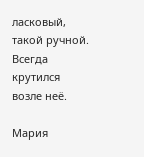ласковый, такой ручной. Всегда крутился возле неё.

Мария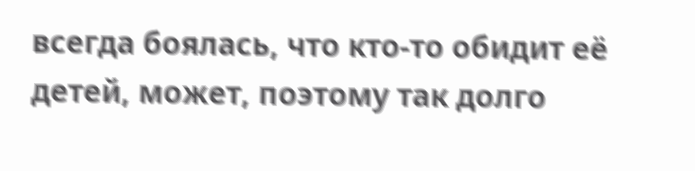всегда боялась, что кто-то обидит её детей, может, поэтому так долго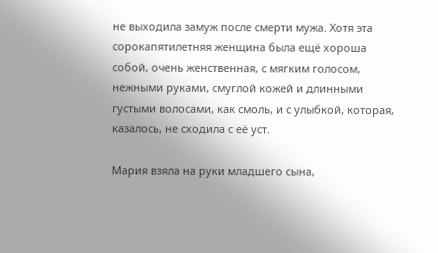не выходила замуж после смерти мужа. Хотя эта сорокапятилетняя женщина была ещё хороша собой, очень женственная, с мягким голосом, нежными руками, смуглой кожей и длинными густыми волосами, как смоль, и с улыбкой, которая, казалось, не сходила с её уст.

Мария взяла на руки младшего сына,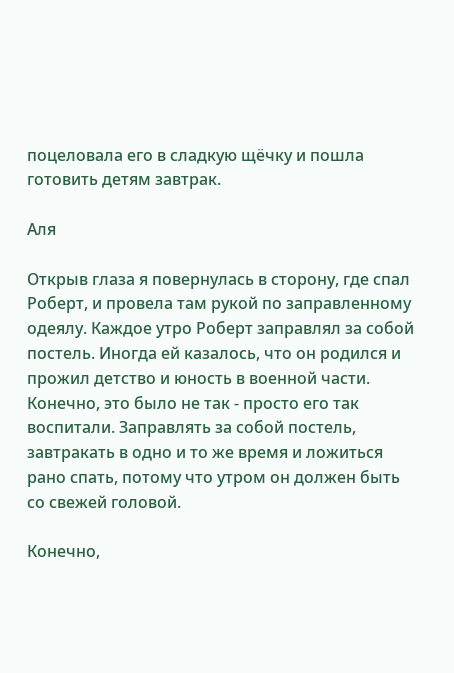поцеловала его в сладкую щёчку и пошла готовить детям завтрак.

Аля

Открыв глаза я повернулась в сторону, где спал Роберт, и провела там рукой по заправленному одеялу. Каждое утро Роберт заправлял за собой постель. Иногда ей казалось, что он родился и прожил детство и юность в военной части. Конечно, это было не так - просто его так воспитали. Заправлять за собой постель, завтракать в одно и то же время и ложиться рано спать, потому что утром он должен быть со свежей головой.

Конечно,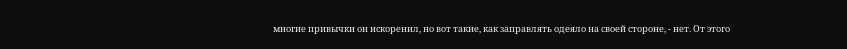многие привычки он искоренил, но вот такие, как заправлять одеяло на своей стороне, - нет. От этого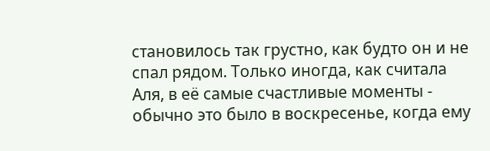становилось так грустно, как будто он и не спал рядом. Только иногда, как считала Аля, в её самые счастливые моменты - обычно это было в воскресенье, когда ему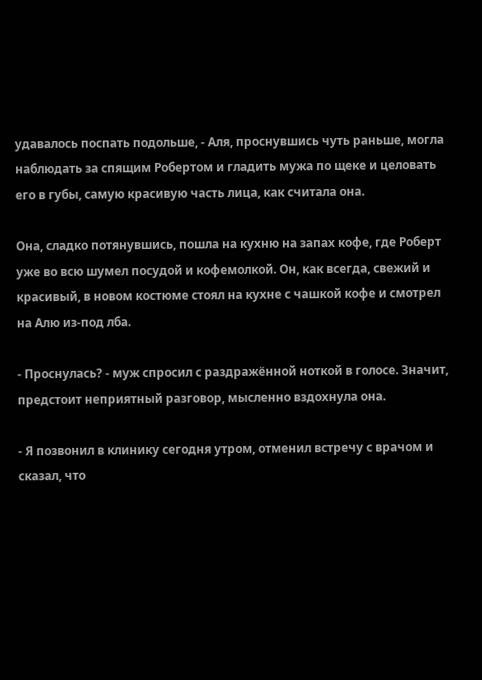удавалось поспать подольше, - Аля, проснувшись чуть раньше, могла наблюдать за спящим Робертом и гладить мужа по щеке и целовать его в губы, самую красивую часть лица, как считала она.

Она, сладко потянувшись, пошла на кухню на запах кофе, где Роберт уже во всю шумел посудой и кофемолкой. Он, как всегда, свежий и красивый, в новом костюме стоял на кухне с чашкой кофе и смотрел на Алю из-под лба.

- Проснулась? - муж спросил с раздражённой ноткой в голосе. Значит, предстоит неприятный разговор, мысленно вздохнула она.

- Я позвонил в клинику сегодня утром, отменил встречу с врачом и сказал, что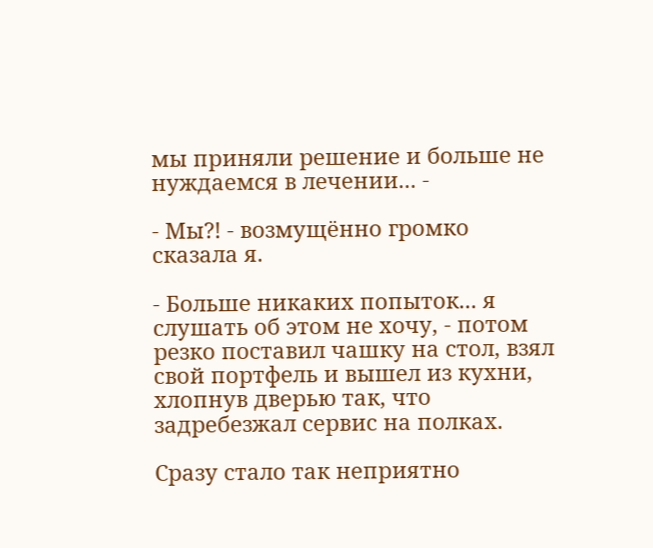мы приняли решение и больше не нуждаемся в лечении... -

- Мы?! - возмущённо громко сказала я.

- Больше никаких попыток... я слушать об этом не хочу, - потом резко поставил чашку на стол, взял свой портфель и вышел из кухни, хлопнув дверью так, что задребезжал сервис на полках.

Сразу стало так неприятно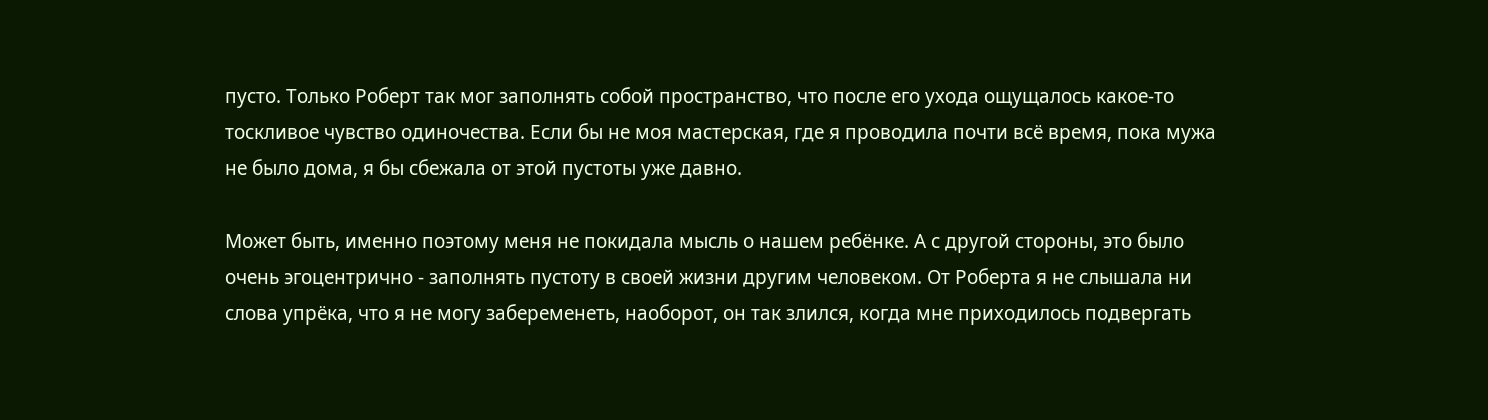пусто. Только Роберт так мог заполнять собой пространство, что после его ухода ощущалось какое-то тоскливое чувство одиночества. Если бы не моя мастерская, где я проводила почти всё время, пока мужа не было дома, я бы сбежала от этой пустоты уже давно.

Может быть, именно поэтому меня не покидала мысль о нашем ребёнке. А с другой стороны, это было очень эгоцентрично - заполнять пустоту в своей жизни другим человеком. От Роберта я не слышала ни слова упрёка, что я не могу забеременеть, наоборот, он так злился, когда мне приходилось подвергать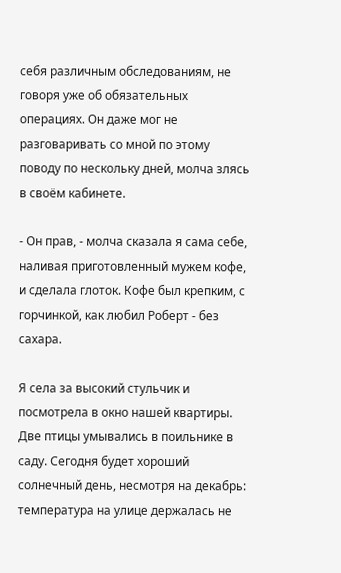себя различным обследованиям, не говоря уже об обязательных операциях. Он даже мог не разговаривать со мной по этому поводу по нескольку дней, молча злясь в своём кабинете.

- Он прав, - молча сказала я сама себе, наливая приготовленный мужем кофе, и сделала глоток. Кофе был крепким, с горчинкой, как любил Роберт - без сахара.

Я села за высокий стульчик и посмотрела в окно нашей квартиры. Две птицы умывались в поильнике в саду. Сегодня будет хороший солнечный день, несмотря на декабрь: температура на улице держалась не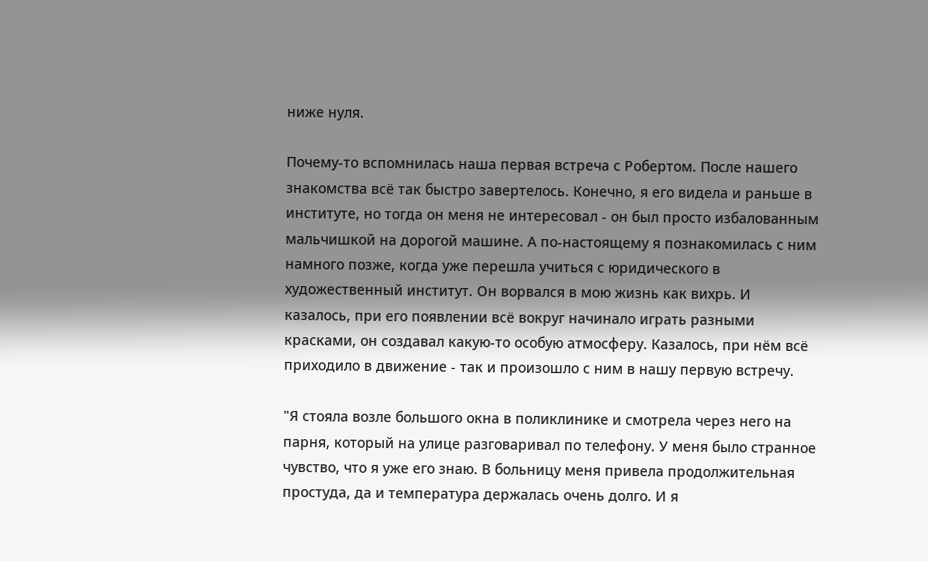ниже нуля.

Почему-то вспомнилась наша первая встреча с Робертом. После нашего знакомства всё так быстро завертелось. Конечно, я его видела и раньше в институте, но тогда он меня не интересовал - он был просто избалованным мальчишкой на дорогой машине. А по-настоящему я познакомилась с ним намного позже, когда уже перешла учиться с юридического в художественный институт. Он ворвался в мою жизнь как вихрь. И казалось, при его появлении всё вокруг начинало играть разными красками, он создавал какую-то особую атмосферу. Казалось, при нём всё приходило в движение - так и произошло с ним в нашу первую встречу.

"Я стояла возле большого окна в поликлинике и смотрела через него на парня, который на улице разговаривал по телефону. У меня было странное чувство, что я уже его знаю. В больницу меня привела продолжительная простуда, да и температура держалась очень долго. И я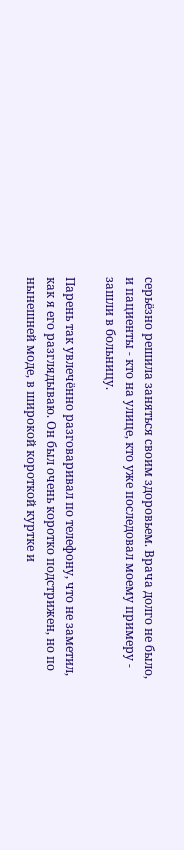серьёзно решила заняться своим здоровьем. Врача долго не было, и пациенты - кто на улице, кто уже последовал моему примеру - зашли в больницу.

Парень так увлечённо разговаривал по телефону, что не заметил, как я его разглядываю. Он был очень коротко подстрижен, но по нынешней моде, в широкой короткой куртке и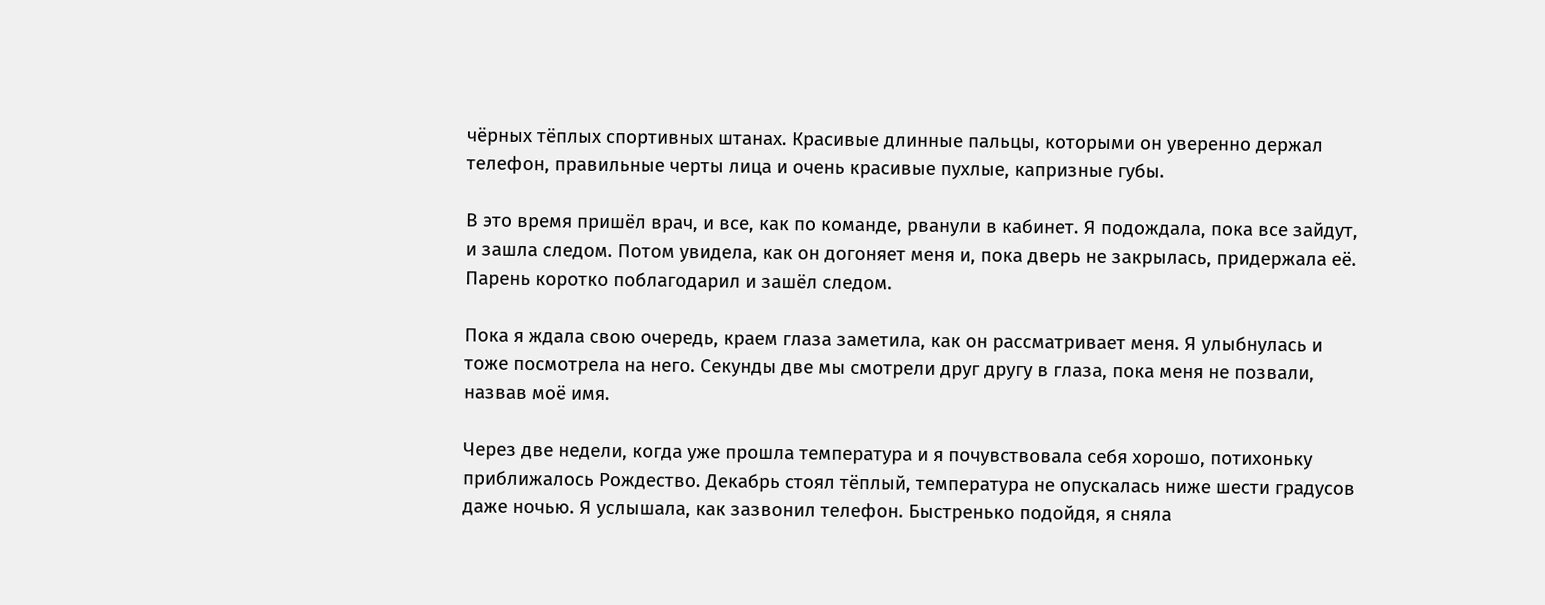чёрных тёплых спортивных штанах. Красивые длинные пальцы, которыми он уверенно держал телефон, правильные черты лица и очень красивые пухлые, капризные губы.

В это время пришёл врач, и все, как по команде, рванули в кабинет. Я подождала, пока все зайдут, и зашла следом. Потом увидела, как он догоняет меня и, пока дверь не закрылась, придержала её. Парень коротко поблагодарил и зашёл следом.

Пока я ждала свою очередь, краем глаза заметила, как он рассматривает меня. Я улыбнулась и тоже посмотрела на него. Секунды две мы смотрели друг другу в глаза, пока меня не позвали, назвав моё имя.

Через две недели, когда уже прошла температура и я почувствовала себя хорошо, потихоньку приближалось Рождество. Декабрь стоял тёплый, температура не опускалась ниже шести градусов даже ночью. Я услышала, как зазвонил телефон. Быстренько подойдя, я сняла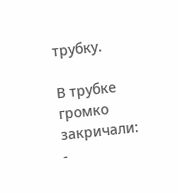трубку.

В трубке громко закричали:
-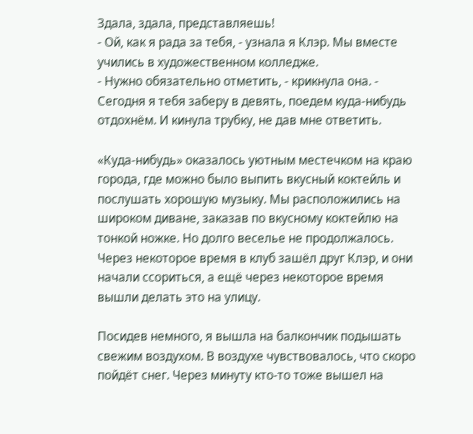Здала, здала, представляешь!
- Ой, как я рада за тебя, - узнала я Клэр. Мы вместе учились в художественном колледже.
- Нужно обязательно отметить, - крикнула она. - Сегодня я тебя заберу в девять, поедем куда-нибудь отдохнём. И кинула трубку, не дав мне ответить.

«Куда-нибудь» оказалось уютным местечком на краю города, где можно было выпить вкусный коктейль и послушать хорошую музыку. Мы расположились на широком диване, заказав по вкусному коктейлю на тонкой ножке. Но долго веселье не продолжалось. Через некоторое время в клуб зашёл друг Клэр, и они начали ссориться, а ещё через некоторое время вышли делать это на улицу.

Посидев немного, я вышла на балкончик подышать свежим воздухом. В воздухе чувствовалось, что скоро пойдёт снег. Через минуту кто-то тоже вышел на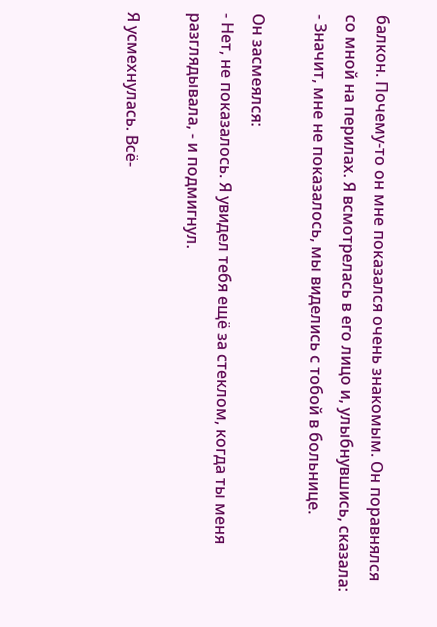балкон. Почему-то он мне показался очень знакомым. Он поравнялся со мной на перилах. Я всмотрелась в его лицо и, улыбнувшись, сказала:
- Значит, мне не показалось, мы виделись с тобой в больнице.

Он засмеялся:
- Нет, не показалось. Я увидел тебя ещё за стеклом, когда ты меня разглядывала, - и подмигнул.

Я усмехнулась. Всё-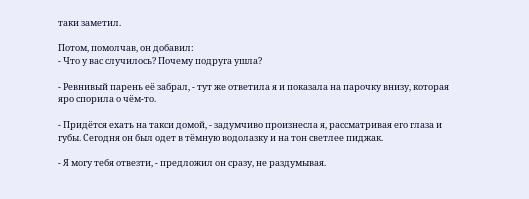таки заметил.

Потом, помолчав, он добавил:
- Что у вас случилось? Почему подруга ушла?

- Ревнивый парень её забрал, - тут же ответила я и показала на парочку внизу, которая яро спорила о чём-то.

- Придётся ехать на такси домой, - задумчиво произнесла я, рассматривая его глаза и губы. Сегодня он был одет в тёмную водолазку и на тон светлее пиджак.

- Я могу тебя отвезти, - предложил он сразу, не раздумывая.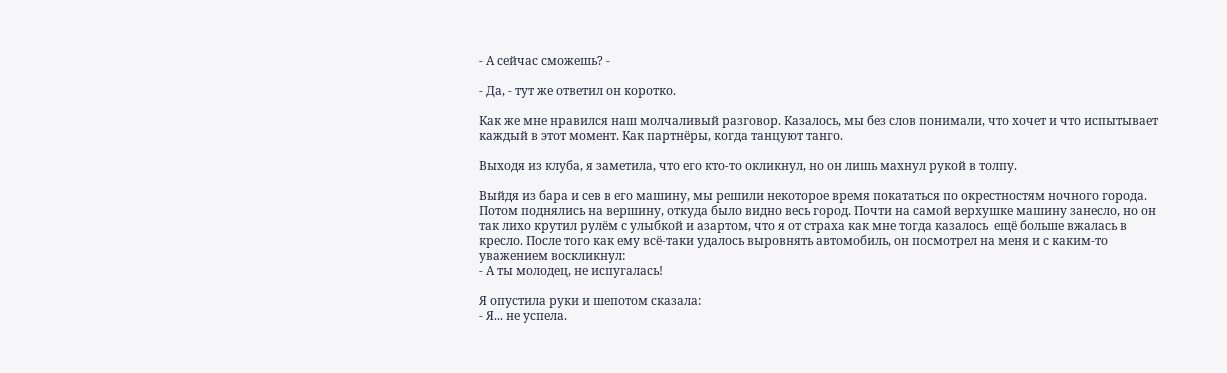- А сейчас сможешь? -

- Да, - тут же ответил он коротко.

Как же мне нравился наш молчаливый разговор. Казалось, мы без слов понимали, что хочет и что испытывает каждый в этот момент. Как партнёры, когда танцуют танго.

Выходя из клуба, я заметила, что его кто-то окликнул, но он лишь махнул рукой в толпу.

Выйдя из бара и сев в его машину, мы решили некоторое время покататься по окрестностям ночного города.
Потом поднялись на вершину, откуда было видно весь город. Почти на самой верхушке машину занесло, но он так лихо крутил рулём с улыбкой и азартом, что я от страха как мне тогда казалось  ещё больше вжалась в кресло. После того как ему всё-таки удалось выровнять автомобиль, он посмотрел на меня и с каким-то уважением воскликнул:
- А ты молодец, не испугалась!

Я опустила руки и шепотом сказала:
- Я... не успела.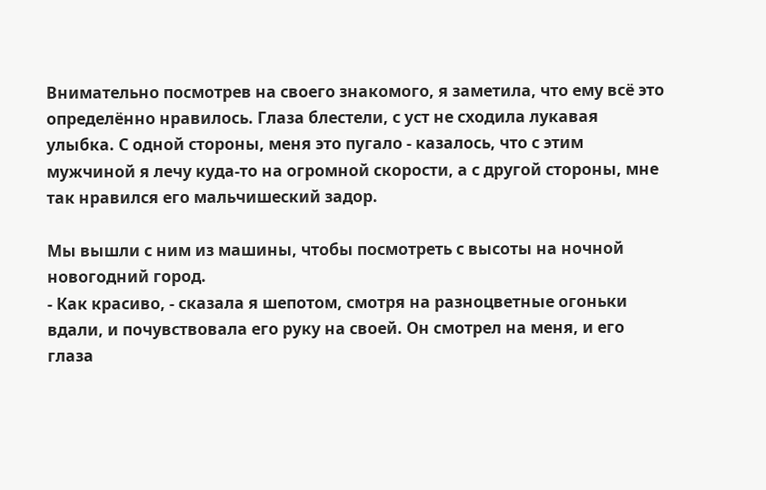Внимательно посмотрев на своего знакомого, я заметила, что ему всё это определённо нравилось. Глаза блестели, с уст не сходила лукавая улыбка. С одной стороны, меня это пугало - казалось, что с этим мужчиной я лечу куда-то на огромной скорости, а с другой стороны, мне так нравился его мальчишеский задор.

Мы вышли с ним из машины, чтобы посмотреть с высоты на ночной новогодний город.
- Как красиво, - сказала я шепотом, смотря на разноцветные огоньки вдали, и почувствовала его руку на своей. Он смотрел на меня, и его глаза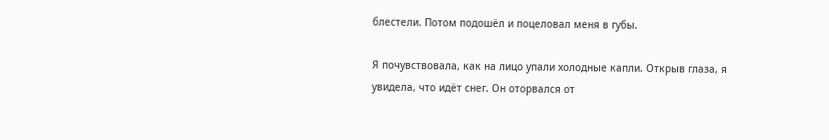блестели. Потом подошёл и поцеловал меня в губы.

Я почувствовала, как на лицо упали холодные капли. Открыв глаза, я увидела, что идёт снег. Он оторвался от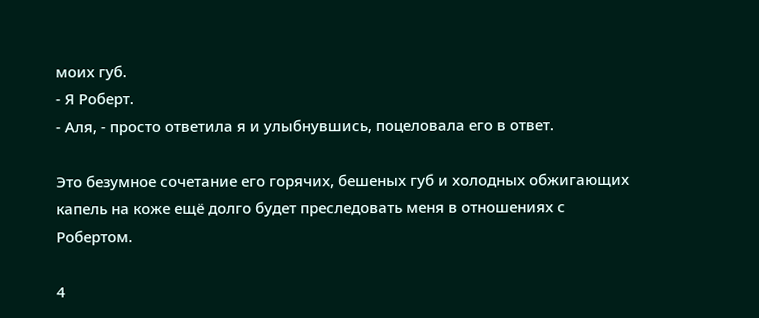моих губ.
- Я Роберт.
- Аля, - просто ответила я и улыбнувшись, поцеловала его в ответ.

Это безумное сочетание его горячих, бешеных губ и холодных обжигающих капель на коже ещё долго будет преследовать меня в отношениях с Робертом.

4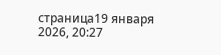страница19 января 2026, 20:27